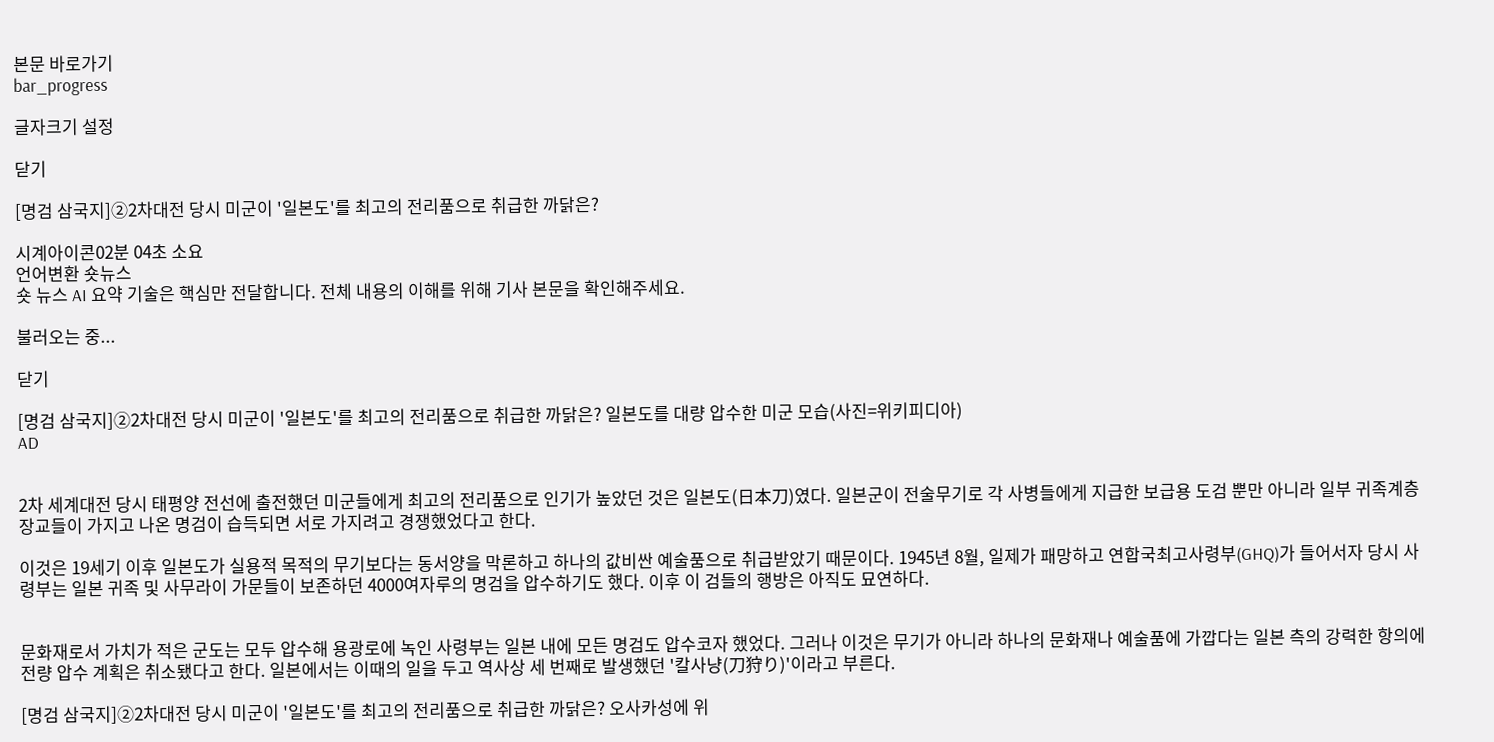본문 바로가기
bar_progress

글자크기 설정

닫기

[명검 삼국지]②2차대전 당시 미군이 '일본도'를 최고의 전리품으로 취급한 까닭은?

시계아이콘02분 04초 소요
언어변환 숏뉴스
숏 뉴스 AI 요약 기술은 핵심만 전달합니다. 전체 내용의 이해를 위해 기사 본문을 확인해주세요.

불러오는 중...

닫기

[명검 삼국지]②2차대전 당시 미군이 '일본도'를 최고의 전리품으로 취급한 까닭은? 일본도를 대량 압수한 미군 모습(사진=위키피디아)
AD


2차 세계대전 당시 태평양 전선에 출전했던 미군들에게 최고의 전리품으로 인기가 높았던 것은 일본도(日本刀)였다. 일본군이 전술무기로 각 사병들에게 지급한 보급용 도검 뿐만 아니라 일부 귀족계층 장교들이 가지고 나온 명검이 습득되면 서로 가지려고 경쟁했었다고 한다.

이것은 19세기 이후 일본도가 실용적 목적의 무기보다는 동서양을 막론하고 하나의 값비싼 예술품으로 취급받았기 때문이다. 1945년 8월, 일제가 패망하고 연합국최고사령부(GHQ)가 들어서자 당시 사령부는 일본 귀족 및 사무라이 가문들이 보존하던 4000여자루의 명검을 압수하기도 했다. 이후 이 검들의 행방은 아직도 묘연하다.


문화재로서 가치가 적은 군도는 모두 압수해 용광로에 녹인 사령부는 일본 내에 모든 명검도 압수코자 했었다. 그러나 이것은 무기가 아니라 하나의 문화재나 예술품에 가깝다는 일본 측의 강력한 항의에 전량 압수 계획은 취소됐다고 한다. 일본에서는 이때의 일을 두고 역사상 세 번째로 발생했던 '칼사냥(刀狩り)'이라고 부른다.

[명검 삼국지]②2차대전 당시 미군이 '일본도'를 최고의 전리품으로 취급한 까닭은? 오사카성에 위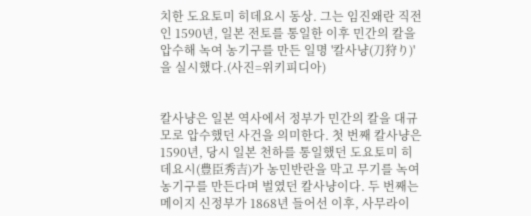치한 도요토미 히데요시 동상. 그는 임진왜란 직전인 1590년, 일본 전토를 통일한 이후 민간의 칼을 압수해 녹여 농기구를 만든 일명 '칼사냥(刀狩り)'을 실시했다.(사진=위키피디아)


칼사냥은 일본 역사에서 정부가 민간의 칼을 대규모로 압수했던 사건을 의미한다. 첫 번째 칼사냥은 1590년, 당시 일본 천하를 통일했던 도요토미 히데요시(豊臣秀吉)가 농민반란을 막고 무기를 녹여 농기구를 만든다며 벌였던 칼사냥이다. 두 번째는 메이지 신정부가 1868년 들어선 이후, 사무라이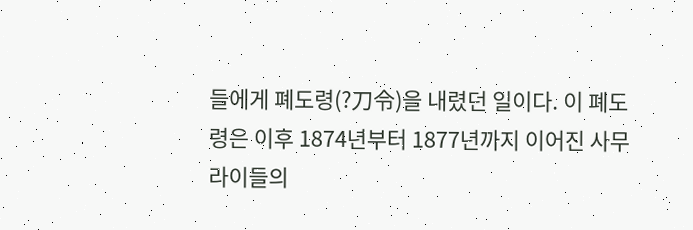들에게 폐도령(?刀令)을 내렸던 일이다. 이 폐도령은 이후 1874년부터 1877년까지 이어진 사무라이들의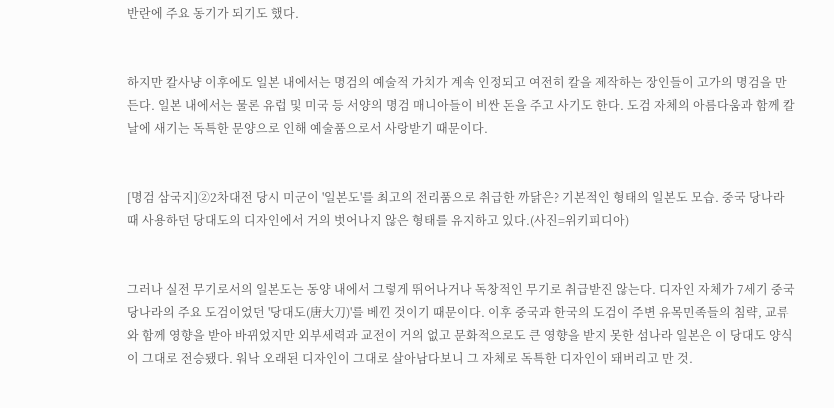반란에 주요 동기가 되기도 했다.


하지만 칼사냥 이후에도 일본 내에서는 명검의 예술적 가치가 계속 인정되고 여전히 칼을 제작하는 장인들이 고가의 명검을 만든다. 일본 내에서는 물론 유럽 및 미국 등 서양의 명검 매니아들이 비싼 돈을 주고 사기도 한다. 도검 자체의 아름다움과 함께 칼날에 새기는 독특한 문양으로 인해 예술품으로서 사랑받기 때문이다.


[명검 삼국지]②2차대전 당시 미군이 '일본도'를 최고의 전리품으로 취급한 까닭은? 기본적인 형태의 일본도 모습. 중국 당나라 때 사용하던 당대도의 디자인에서 거의 벗어나지 않은 형태를 유지하고 있다.(사진=위키피디아)


그러나 실전 무기로서의 일본도는 동양 내에서 그렇게 뛰어나거나 독창적인 무기로 취급받진 않는다. 디자인 자체가 7세기 중국 당나라의 주요 도검이었던 '당대도(唐大刀)'를 베낀 것이기 때문이다. 이후 중국과 한국의 도검이 주변 유목민족들의 침략, 교류와 함께 영향을 받아 바뀌었지만 외부세력과 교전이 거의 없고 문화적으로도 큰 영향을 받지 못한 섬나라 일본은 이 당대도 양식이 그대로 전승됐다. 워낙 오래된 디자인이 그대로 살아남다보니 그 자체로 독특한 디자인이 돼버리고 만 것.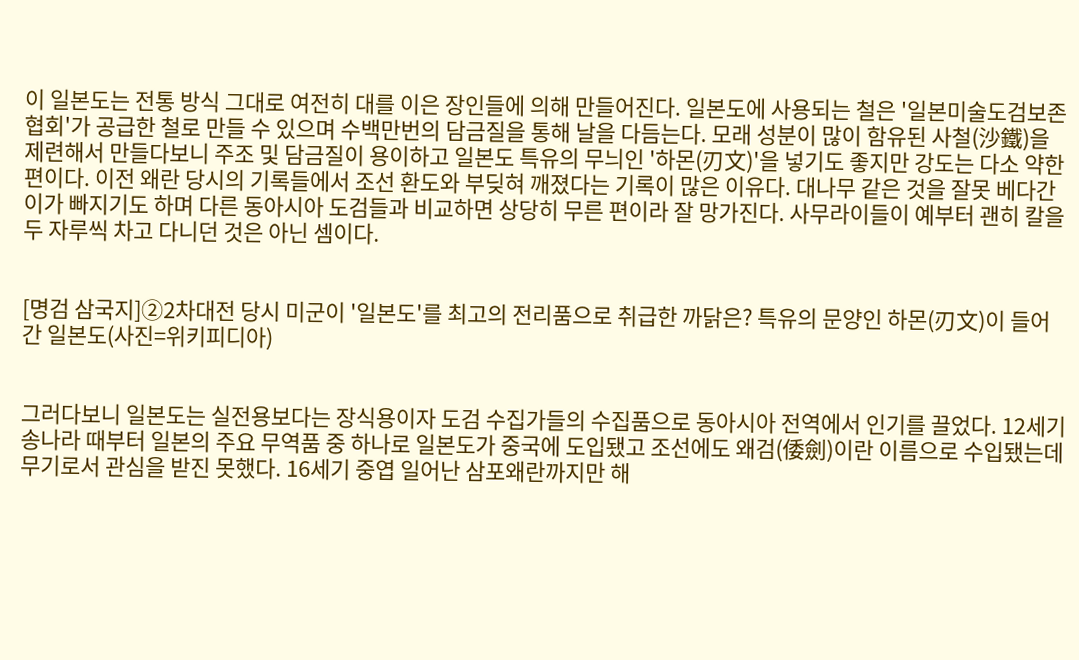이 일본도는 전통 방식 그대로 여전히 대를 이은 장인들에 의해 만들어진다. 일본도에 사용되는 철은 '일본미술도검보존협회'가 공급한 철로 만들 수 있으며 수백만번의 담금질을 통해 날을 다듬는다. 모래 성분이 많이 함유된 사철(沙鐵)을 제련해서 만들다보니 주조 및 담금질이 용이하고 일본도 특유의 무늬인 '하몬(刃文)'을 넣기도 좋지만 강도는 다소 약한 편이다. 이전 왜란 당시의 기록들에서 조선 환도와 부딪혀 깨졌다는 기록이 많은 이유다. 대나무 같은 것을 잘못 베다간 이가 빠지기도 하며 다른 동아시아 도검들과 비교하면 상당히 무른 편이라 잘 망가진다. 사무라이들이 예부터 괜히 칼을 두 자루씩 차고 다니던 것은 아닌 셈이다.


[명검 삼국지]②2차대전 당시 미군이 '일본도'를 최고의 전리품으로 취급한 까닭은? 특유의 문양인 하몬(刃文)이 들어간 일본도(사진=위키피디아)


그러다보니 일본도는 실전용보다는 장식용이자 도검 수집가들의 수집품으로 동아시아 전역에서 인기를 끌었다. 12세기 송나라 때부터 일본의 주요 무역품 중 하나로 일본도가 중국에 도입됐고 조선에도 왜검(倭劍)이란 이름으로 수입됐는데 무기로서 관심을 받진 못했다. 16세기 중엽 일어난 삼포왜란까지만 해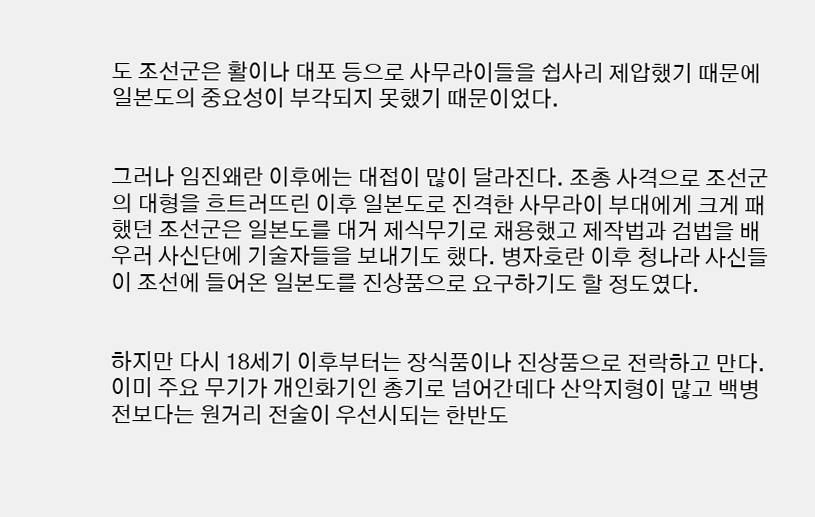도 조선군은 활이나 대포 등으로 사무라이들을 쉽사리 제압했기 때문에 일본도의 중요성이 부각되지 못했기 때문이었다.


그러나 임진왜란 이후에는 대접이 많이 달라진다. 조총 사격으로 조선군의 대형을 흐트러뜨린 이후 일본도로 진격한 사무라이 부대에게 크게 패했던 조선군은 일본도를 대거 제식무기로 채용했고 제작법과 검법을 배우러 사신단에 기술자들을 보내기도 했다. 병자호란 이후 청나라 사신들이 조선에 들어온 일본도를 진상품으로 요구하기도 할 정도였다.


하지만 다시 18세기 이후부터는 장식품이나 진상품으로 전락하고 만다. 이미 주요 무기가 개인화기인 총기로 넘어간데다 산악지형이 많고 백병전보다는 원거리 전술이 우선시되는 한반도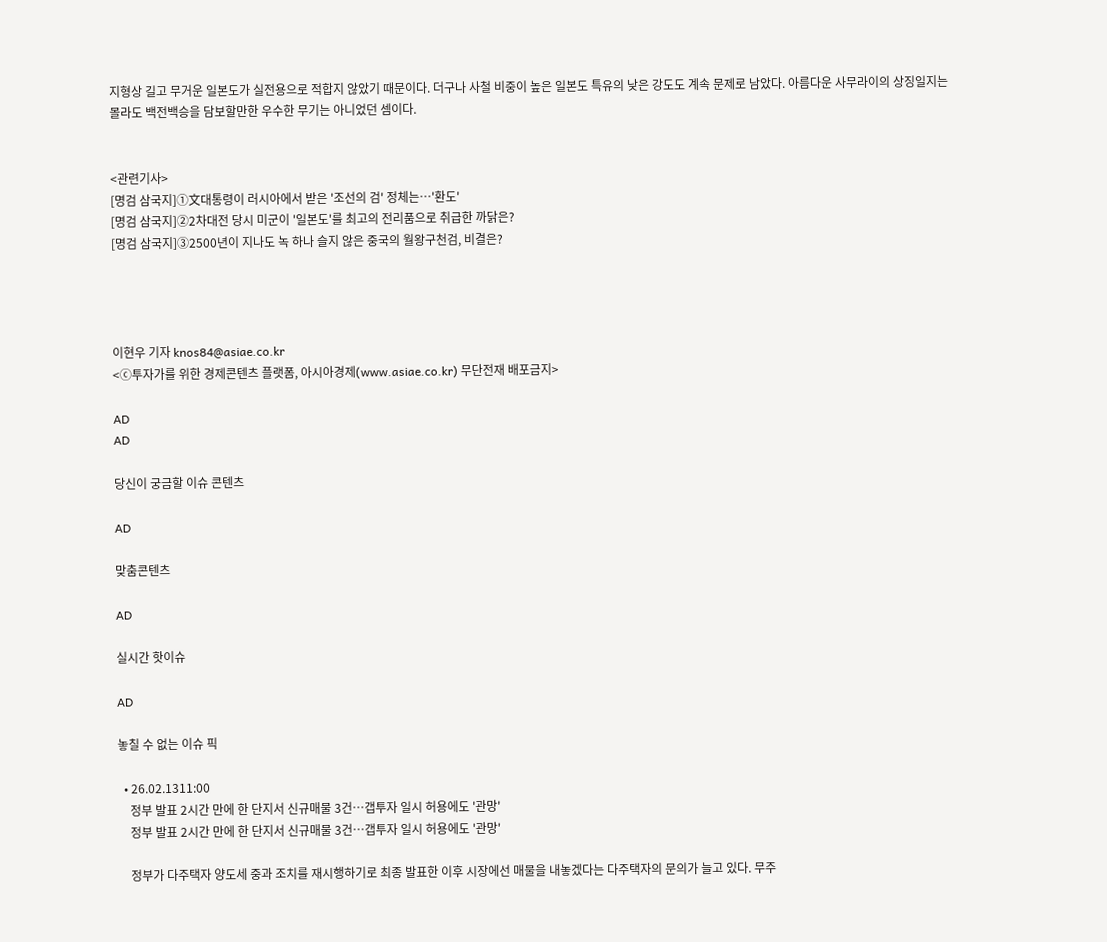지형상 길고 무거운 일본도가 실전용으로 적합지 않았기 때문이다. 더구나 사철 비중이 높은 일본도 특유의 낮은 강도도 계속 문제로 남았다. 아름다운 사무라이의 상징일지는 몰라도 백전백승을 담보할만한 우수한 무기는 아니었던 셈이다.


<관련기사>
[명검 삼국지]①文대통령이 러시아에서 받은 '조선의 검' 정체는…'환도'
[명검 삼국지]②2차대전 당시 미군이 '일본도'를 최고의 전리품으로 취급한 까닭은?
[명검 삼국지]③2500년이 지나도 녹 하나 슬지 않은 중국의 월왕구천검, 비결은?




이현우 기자 knos84@asiae.co.kr
<ⓒ투자가를 위한 경제콘텐츠 플랫폼, 아시아경제(www.asiae.co.kr) 무단전재 배포금지>

AD
AD

당신이 궁금할 이슈 콘텐츠

AD

맞춤콘텐츠

AD

실시간 핫이슈

AD

놓칠 수 없는 이슈 픽

  • 26.02.1311:00
    정부 발표 2시간 만에 한 단지서 신규매물 3건…갭투자 일시 허용에도 '관망'
    정부 발표 2시간 만에 한 단지서 신규매물 3건…갭투자 일시 허용에도 '관망'

    정부가 다주택자 양도세 중과 조치를 재시행하기로 최종 발표한 이후 시장에선 매물을 내놓겠다는 다주택자의 문의가 늘고 있다. 무주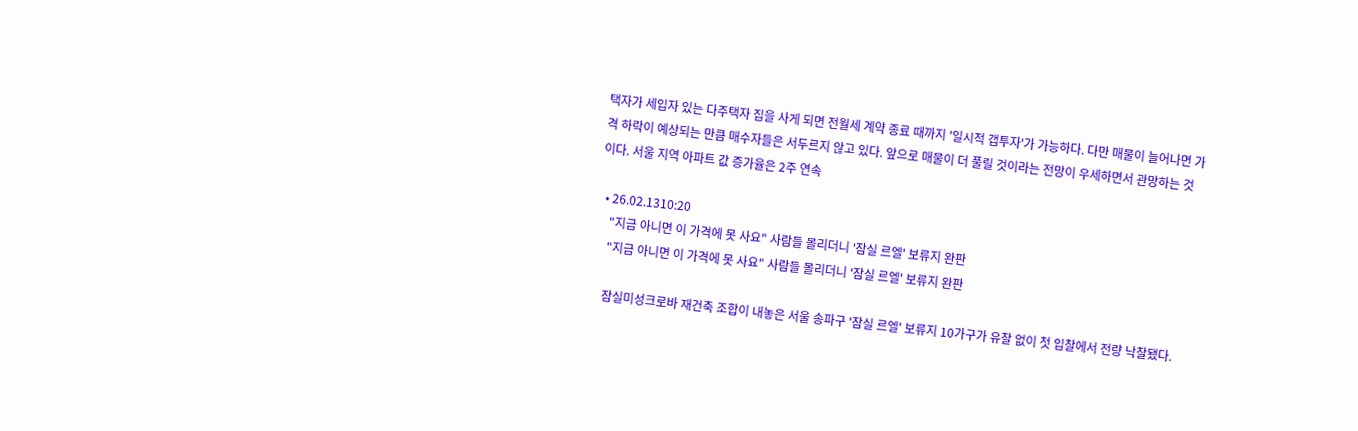택자가 세입자 있는 다주택자 집을 사게 되면 전월세 계약 종료 때까지 '일시적 갭투자'가 가능하다. 다만 매물이 늘어나면 가격 하락이 예상되는 만큼 매수자들은 서두르지 않고 있다. 앞으로 매물이 더 풀릴 것이라는 전망이 우세하면서 관망하는 것이다. 서울 지역 아파트 값 증가율은 2주 연속

  • 26.02.1310:20
    "지금 아니면 이 가격에 못 사요" 사람들 몰리더니 '잠실 르엘' 보류지 완판
    "지금 아니면 이 가격에 못 사요" 사람들 몰리더니 '잠실 르엘' 보류지 완판

    잠실미성크로바 재건축 조합이 내놓은 서울 송파구 '잠실 르엘' 보류지 10가구가 유찰 없이 첫 입찰에서 전량 낙찰됐다.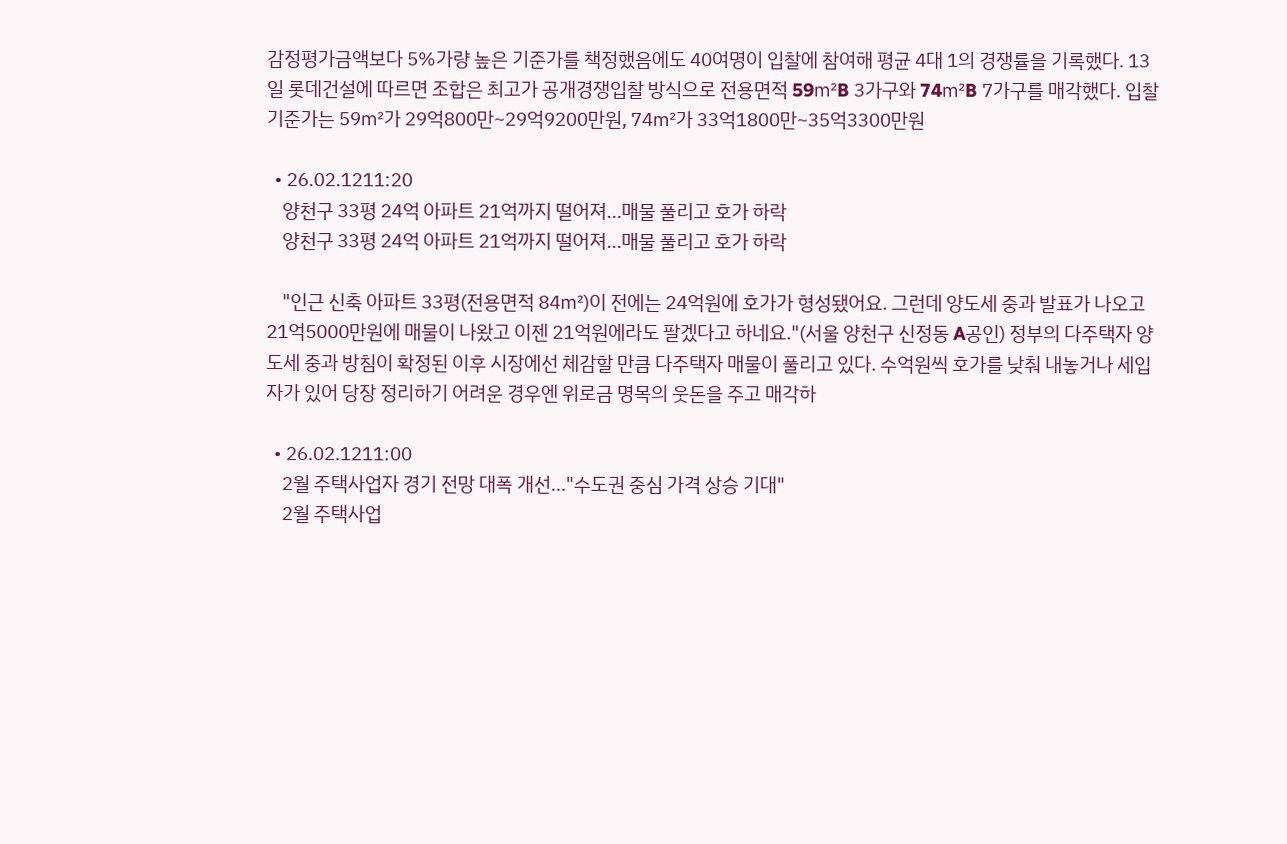감정평가금액보다 5%가량 높은 기준가를 책정했음에도 40여명이 입찰에 참여해 평균 4대 1의 경쟁률을 기록했다. 13일 롯데건설에 따르면 조합은 최고가 공개경쟁입찰 방식으로 전용면적 59㎡B 3가구와 74㎡B 7가구를 매각했다. 입찰 기준가는 59㎡가 29억800만~29억9200만원, 74㎡가 33억1800만~35억3300만원

  • 26.02.1211:20
    양천구 33평 24억 아파트 21억까지 떨어져…매물 풀리고 호가 하락
    양천구 33평 24억 아파트 21억까지 떨어져…매물 풀리고 호가 하락

    "인근 신축 아파트 33평(전용면적 84㎡)이 전에는 24억원에 호가가 형성됐어요. 그런데 양도세 중과 발표가 나오고 21억5000만원에 매물이 나왔고 이젠 21억원에라도 팔겠다고 하네요."(서울 양천구 신정동 A공인) 정부의 다주택자 양도세 중과 방침이 확정된 이후 시장에선 체감할 만큼 다주택자 매물이 풀리고 있다. 수억원씩 호가를 낮춰 내놓거나 세입자가 있어 당장 정리하기 어려운 경우엔 위로금 명목의 웃돈을 주고 매각하

  • 26.02.1211:00
    2월 주택사업자 경기 전망 대폭 개선…"수도권 중심 가격 상승 기대"
    2월 주택사업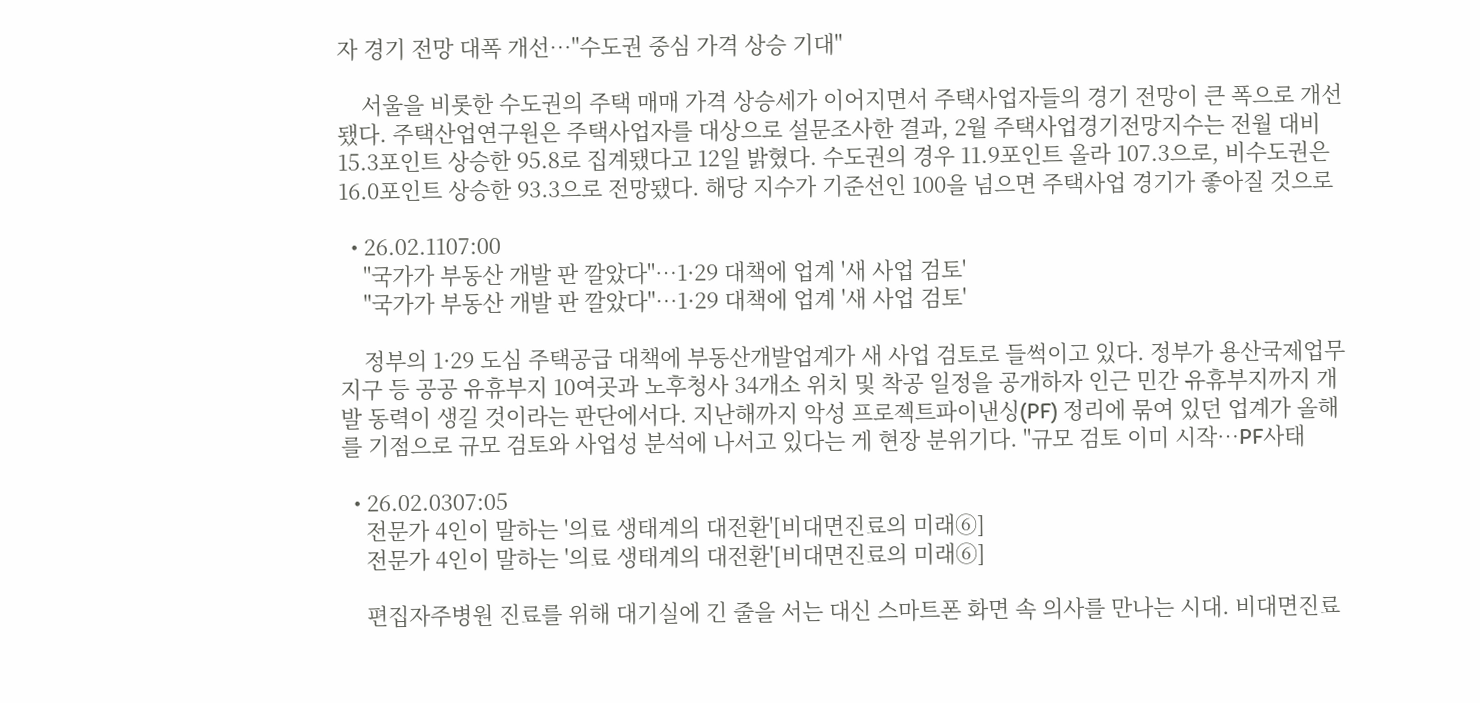자 경기 전망 대폭 개선…"수도권 중심 가격 상승 기대"

    서울을 비롯한 수도권의 주택 매매 가격 상승세가 이어지면서 주택사업자들의 경기 전망이 큰 폭으로 개선됐다. 주택산업연구원은 주택사업자를 대상으로 설문조사한 결과, 2월 주택사업경기전망지수는 전월 대비 15.3포인트 상승한 95.8로 집계됐다고 12일 밝혔다. 수도권의 경우 11.9포인트 올라 107.3으로, 비수도권은 16.0포인트 상승한 93.3으로 전망됐다. 해당 지수가 기준선인 100을 넘으면 주택사업 경기가 좋아질 것으로

  • 26.02.1107:00
    "국가가 부동산 개발 판 깔았다"…1·29 대책에 업계 '새 사업 검토'
    "국가가 부동산 개발 판 깔았다"…1·29 대책에 업계 '새 사업 검토'

    정부의 1·29 도심 주택공급 대책에 부동산개발업계가 새 사업 검토로 들썩이고 있다. 정부가 용산국제업무지구 등 공공 유휴부지 10여곳과 노후청사 34개소 위치 및 착공 일정을 공개하자 인근 민간 유휴부지까지 개발 동력이 생길 것이라는 판단에서다. 지난해까지 악성 프로젝트파이낸싱(PF) 정리에 묶여 있던 업계가 올해를 기점으로 규모 검토와 사업성 분석에 나서고 있다는 게 현장 분위기다. "규모 검토 이미 시작…PF사태

  • 26.02.0307:05
    전문가 4인이 말하는 '의료 생태계의 대전환'[비대면진료의 미래⑥]
    전문가 4인이 말하는 '의료 생태계의 대전환'[비대면진료의 미래⑥]

    편집자주병원 진료를 위해 대기실에 긴 줄을 서는 대신 스마트폰 화면 속 의사를 만나는 시대. 비대면진료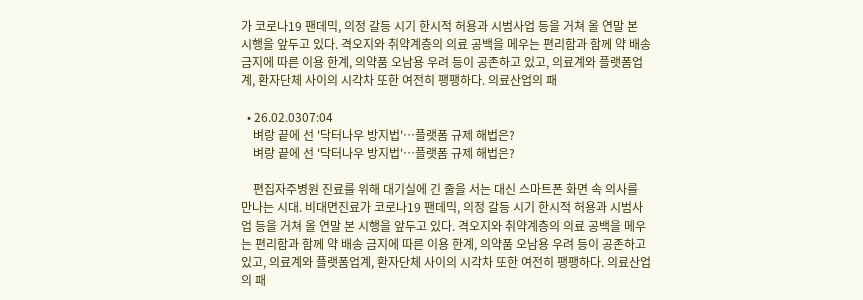가 코로나19 팬데믹, 의정 갈등 시기 한시적 허용과 시범사업 등을 거쳐 올 연말 본 시행을 앞두고 있다. 격오지와 취약계층의 의료 공백을 메우는 편리함과 함께 약 배송 금지에 따른 이용 한계, 의약품 오남용 우려 등이 공존하고 있고, 의료계와 플랫폼업계, 환자단체 사이의 시각차 또한 여전히 팽팽하다. 의료산업의 패

  • 26.02.0307:04
    벼랑 끝에 선 '닥터나우 방지법'…플랫폼 규제 해법은?
    벼랑 끝에 선 '닥터나우 방지법'…플랫폼 규제 해법은?

    편집자주병원 진료를 위해 대기실에 긴 줄을 서는 대신 스마트폰 화면 속 의사를 만나는 시대. 비대면진료가 코로나19 팬데믹, 의정 갈등 시기 한시적 허용과 시범사업 등을 거쳐 올 연말 본 시행을 앞두고 있다. 격오지와 취약계층의 의료 공백을 메우는 편리함과 함께 약 배송 금지에 따른 이용 한계, 의약품 오남용 우려 등이 공존하고 있고, 의료계와 플랫폼업계, 환자단체 사이의 시각차 또한 여전히 팽팽하다. 의료산업의 패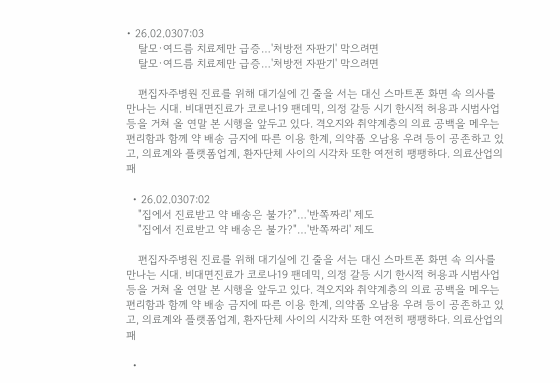• 26.02.0307:03
    탈모·여드름 치료제만 급증…'처방전 자판기' 막으려면
    탈모·여드름 치료제만 급증…'처방전 자판기' 막으려면

    편집자주병원 진료를 위해 대기실에 긴 줄을 서는 대신 스마트폰 화면 속 의사를 만나는 시대. 비대면진료가 코로나19 팬데믹, 의정 갈등 시기 한시적 허용과 시범사업 등을 거쳐 올 연말 본 시행을 앞두고 있다. 격오지와 취약계층의 의료 공백을 메우는 편리함과 함께 약 배송 금지에 따른 이용 한계, 의약품 오남용 우려 등이 공존하고 있고, 의료계와 플랫폼업계, 환자단체 사이의 시각차 또한 여전히 팽팽하다. 의료산업의 패

  • 26.02.0307:02
    "집에서 진료받고 약 배송은 불가?"…'반쪽짜리' 제도
    "집에서 진료받고 약 배송은 불가?"…'반쪽짜리' 제도

    편집자주병원 진료를 위해 대기실에 긴 줄을 서는 대신 스마트폰 화면 속 의사를 만나는 시대. 비대면진료가 코로나19 팬데믹, 의정 갈등 시기 한시적 허용과 시범사업 등을 거쳐 올 연말 본 시행을 앞두고 있다. 격오지와 취약계층의 의료 공백을 메우는 편리함과 함께 약 배송 금지에 따른 이용 한계, 의약품 오남용 우려 등이 공존하고 있고, 의료계와 플랫폼업계, 환자단체 사이의 시각차 또한 여전히 팽팽하다. 의료산업의 패

  •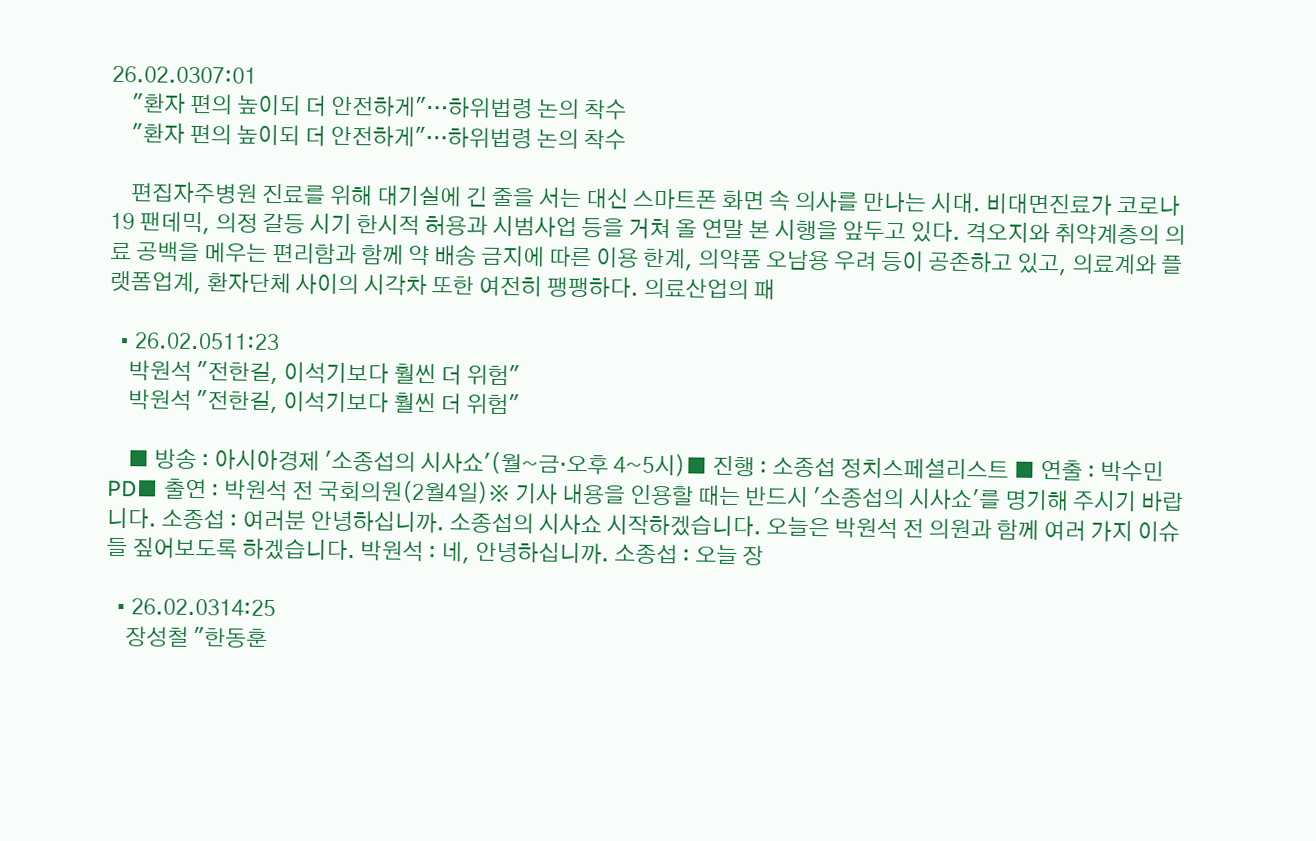26.02.0307:01
    "환자 편의 높이되 더 안전하게"…하위법령 논의 착수
    "환자 편의 높이되 더 안전하게"…하위법령 논의 착수

    편집자주병원 진료를 위해 대기실에 긴 줄을 서는 대신 스마트폰 화면 속 의사를 만나는 시대. 비대면진료가 코로나19 팬데믹, 의정 갈등 시기 한시적 허용과 시범사업 등을 거쳐 올 연말 본 시행을 앞두고 있다. 격오지와 취약계층의 의료 공백을 메우는 편리함과 함께 약 배송 금지에 따른 이용 한계, 의약품 오남용 우려 등이 공존하고 있고, 의료계와 플랫폼업계, 환자단체 사이의 시각차 또한 여전히 팽팽하다. 의료산업의 패

  • 26.02.0511:23
    박원석 "전한길, 이석기보다 훨씬 더 위험"
    박원석 "전한길, 이석기보다 훨씬 더 위험"

    ■ 방송 : 아시아경제 '소종섭의 시사쇼'(월~금·오후 4~5시)■ 진행 : 소종섭 정치스페셜리스트 ■ 연출 : 박수민 PD■ 출연 : 박원석 전 국회의원(2월4일)※ 기사 내용을 인용할 때는 반드시 '소종섭의 시사쇼'를 명기해 주시기 바랍니다. 소종섭 : 여러분 안녕하십니까. 소종섭의 시사쇼 시작하겠습니다. 오늘은 박원석 전 의원과 함께 여러 가지 이슈들 짚어보도록 하겠습니다. 박원석 : 네, 안녕하십니까. 소종섭 : 오늘 장

  • 26.02.0314:25
    장성철 "한동훈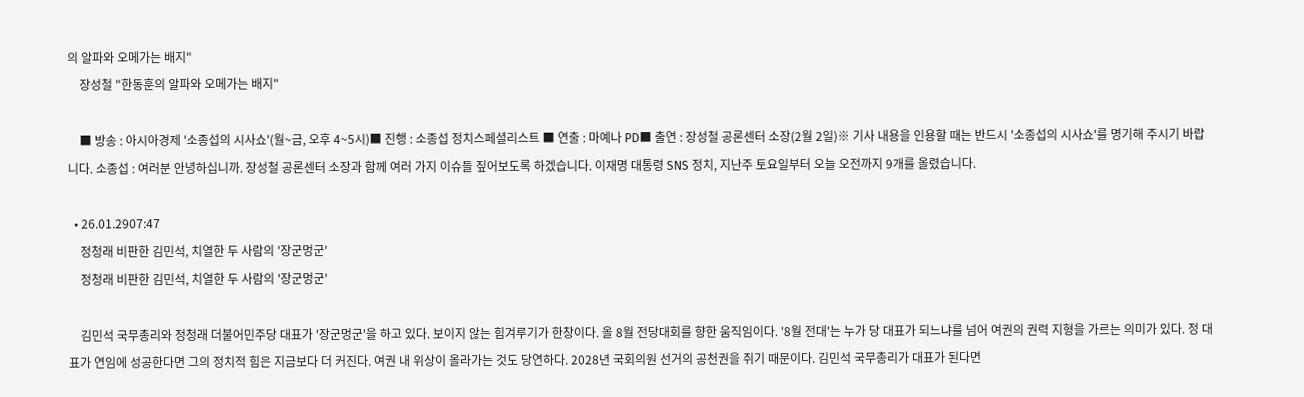의 알파와 오메가는 배지"
    장성철 "한동훈의 알파와 오메가는 배지"

    ■ 방송 : 아시아경제 '소종섭의 시사쇼'(월~금, 오후 4~5시)■ 진행 : 소종섭 정치스페셜리스트 ■ 연출 : 마예나 PD■ 출연 : 장성철 공론센터 소장(2월 2일)※ 기사 내용을 인용할 때는 반드시 '소종섭의 시사쇼'를 명기해 주시기 바랍니다. 소종섭 : 여러분 안녕하십니까. 장성철 공론센터 소장과 함께 여러 가지 이슈들 짚어보도록 하겠습니다. 이재명 대통령 SNS 정치, 지난주 토요일부터 오늘 오전까지 9개를 올렸습니다.

  • 26.01.2907:47
    정청래 비판한 김민석, 치열한 두 사람의 '장군멍군'
    정청래 비판한 김민석, 치열한 두 사람의 '장군멍군'

    김민석 국무총리와 정청래 더불어민주당 대표가 '장군멍군'을 하고 있다. 보이지 않는 힘겨루기가 한창이다. 올 8월 전당대회를 향한 움직임이다. '8월 전대'는 누가 당 대표가 되느냐를 넘어 여권의 권력 지형을 가르는 의미가 있다. 정 대표가 연임에 성공한다면 그의 정치적 힘은 지금보다 더 커진다. 여권 내 위상이 올라가는 것도 당연하다. 2028년 국회의원 선거의 공천권을 쥐기 때문이다. 김민석 국무총리가 대표가 된다면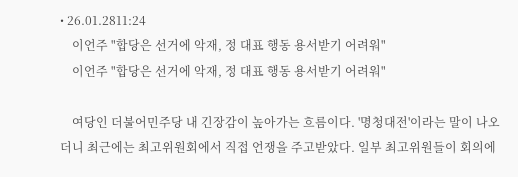• 26.01.2811:24
    이언주 "합당은 선거에 악재, 정 대표 행동 용서받기 어려워"
    이언주 "합당은 선거에 악재, 정 대표 행동 용서받기 어려워"

    여당인 더불어민주당 내 긴장감이 높아가는 흐름이다. '명청대전'이라는 말이 나오더니 최근에는 최고위원회에서 직접 언쟁을 주고받았다. 일부 최고위원들이 회의에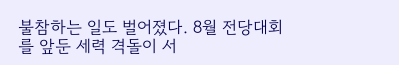불참하는 일도 벌어졌다. 8월 전당대회를 앞둔 세력 격돌이 서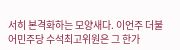서히 본격화하는 모양새다. 이언주 더불어민주당 수석최고위원은 그 한가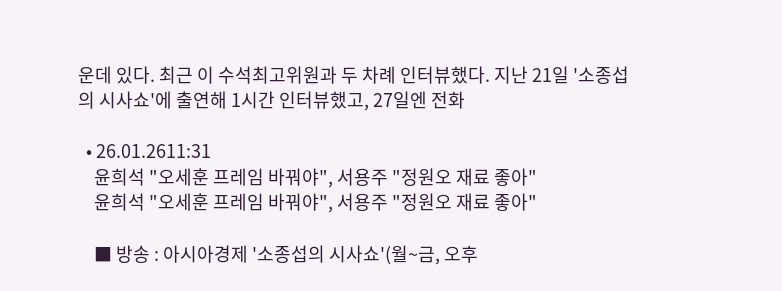운데 있다. 최근 이 수석최고위원과 두 차례 인터뷰했다. 지난 21일 '소종섭의 시사쇼'에 출연해 1시간 인터뷰했고, 27일엔 전화

  • 26.01.2611:31
    윤희석 "오세훈 프레임 바꿔야", 서용주 "정원오 재료 좋아"
    윤희석 "오세훈 프레임 바꿔야", 서용주 "정원오 재료 좋아"

    ■ 방송 : 아시아경제 '소종섭의 시사쇼'(월~금, 오후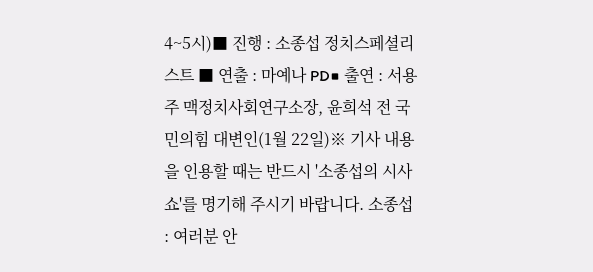4~5시)■ 진행 : 소종섭 정치스페셜리스트 ■ 연출 : 마예나 PD■ 출연 : 서용주 맥정치사회연구소장, 윤희석 전 국민의힘 대변인(1월 22일)※ 기사 내용을 인용할 때는 반드시 '소종섭의 시사쇼'를 명기해 주시기 바랍니다. 소종섭 : 여러분 안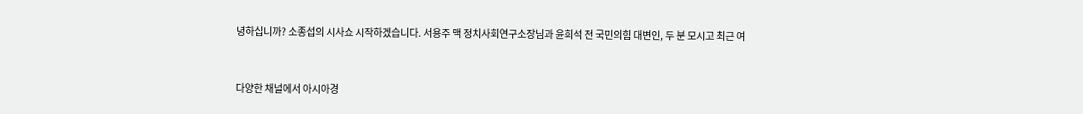녕하십니까? 소종섭의 시사쇼 시작하겠습니다. 서용주 맥 정치사회연구소장님과 윤희석 전 국민의힘 대변인, 두 분 모시고 최근 여


다양한 채널에서 아시아경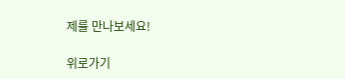제를 만나보세요!

위로가기